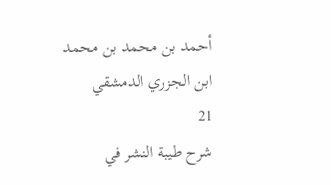أحمد بن محمد بن محمد ابن الجزري الدمشقي
21
شرح طيبة النشر في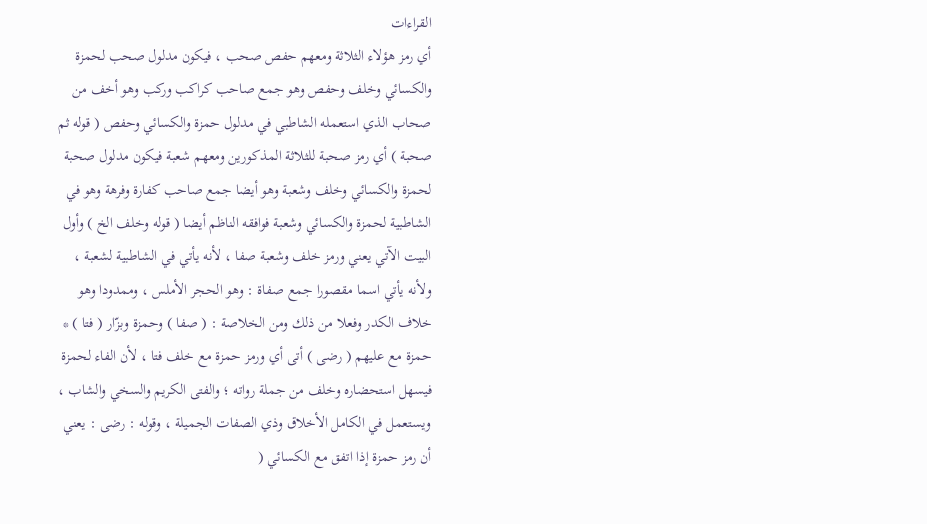القراءات
أي رمز هؤلاء الثلاثة ومعهم حفص صحب ، فيكون مدلول صحب لحمزة والكسائي وخلف وحفص وهو جمع صاحب كراكب وركب وهو أخف من صحاب الذي استعمله الشاطبي في مدلول حمزة والكسائي وحفص ( قوله ثم صحبة ) أي رمز صحبة للثلاثة المذكورين ومعهم شعبة فيكون مدلول صحبة لحمزة والكسائي وخلف وشعبة وهو أيضا جمع صاحب كفارة وفرهة وهو في الشاطبية لحمزة والكسائي وشعبة فوافقه الناظم أيضا ( قوله وخلف الخ ) وأول البيت الآتي يعني ورمز خلف وشعبة صفا ، لأنه يأتي في الشاطبية لشعبة ، ولأنه يأتي اسما مقصورا جمع صفاة : وهو الحجر الأملس ، وممدودا وهو خلاف الكدر وفعلا من ذلك ومن الخلاصة : ( صفا ) وحمزة وبزّار ( فتا ) * حمزة مع عليهم ( رضى ) أتى أي ورمز حمزة مع خلف فتا ، لأن الفاء لحمزة فيسهل استحضاره وخلف من جملة رواته ؛ والفتى الكريم والسخي والشاب ، ويستعمل في الكامل الأخلاق وذي الصفات الجميلة ، وقوله : رضى : يعني أن رمز حمزة إذا اتفق مع الكسائي (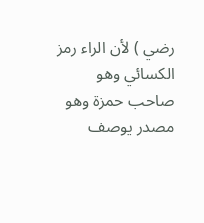رضي ) لأن الراء رمز الكسائي وهو صاحب حمزة وهو مصدر يوصف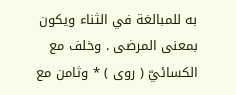به للمبالغة في الثناء ويكون بمعنى المرضى . وخلف مع الكسائيّ ( روى ) * وثامن مع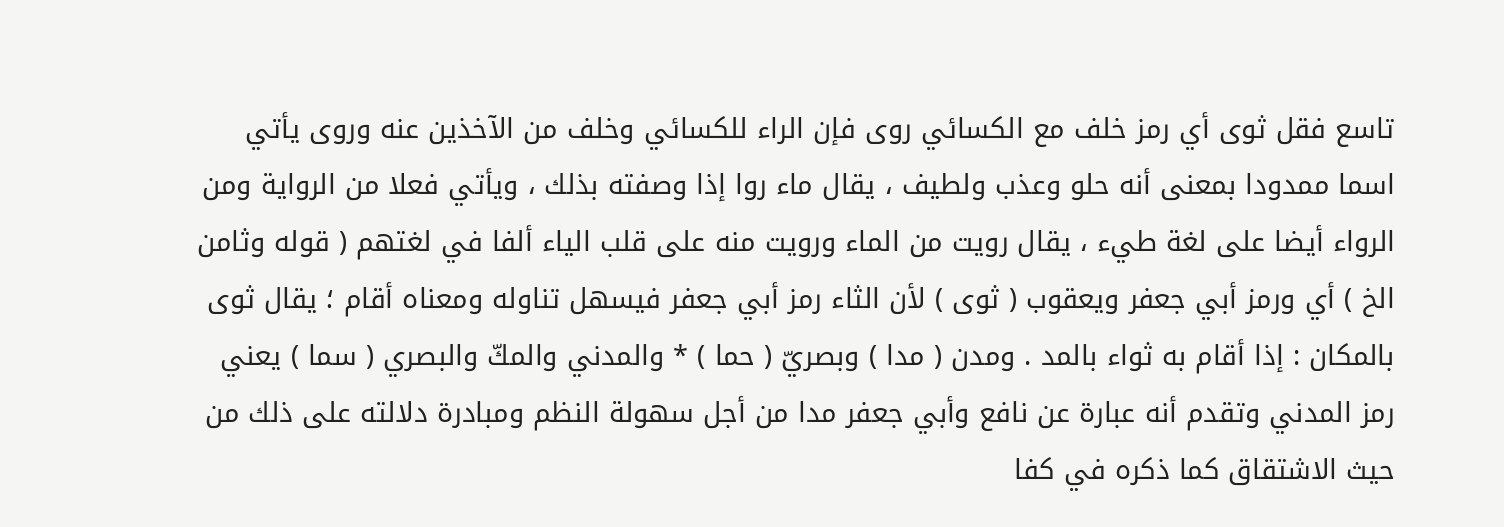تاسع فقل ثوى أي رمز خلف مع الكسائي روى فإن الراء للكسائي وخلف من الآخذين عنه وروى يأتي اسما ممدودا بمعنى أنه حلو وعذب ولطيف ، يقال ماء روا إذا وصفته بذلك ، ويأتي فعلا من الرواية ومن الرواء أيضا على لغة طيء ، يقال رويت من الماء ورويت منه على قلب الياء ألفا في لغتهم ( قوله وثامن الخ ) أي ورمز أبي جعفر ويعقوب ( ثوى ) لأن الثاء رمز أبي جعفر فيسهل تناوله ومعناه أقام ؛ يقال ثوى بالمكان : إذا أقام به ثواء بالمد . ومدن ( مدا ) وبصريّ ( حما ) * والمدني والمكّ والبصري ( سما ) يعني رمز المدني وتقدم أنه عبارة عن نافع وأبي جعفر مدا من أجل سهولة النظم ومبادرة دلالته على ذلك من حيث الاشتقاق كما ذكره في كفا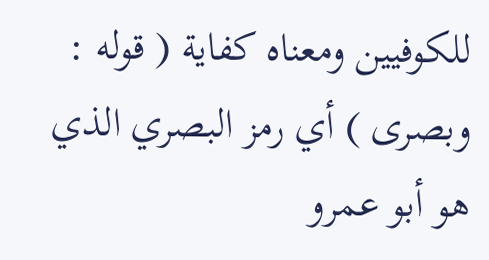للكوفيين ومعناه كفاية ( قوله : وبصرى ) أي رمز البصري الذي هو أبو عمرو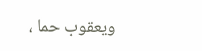ويعقوب حما ،